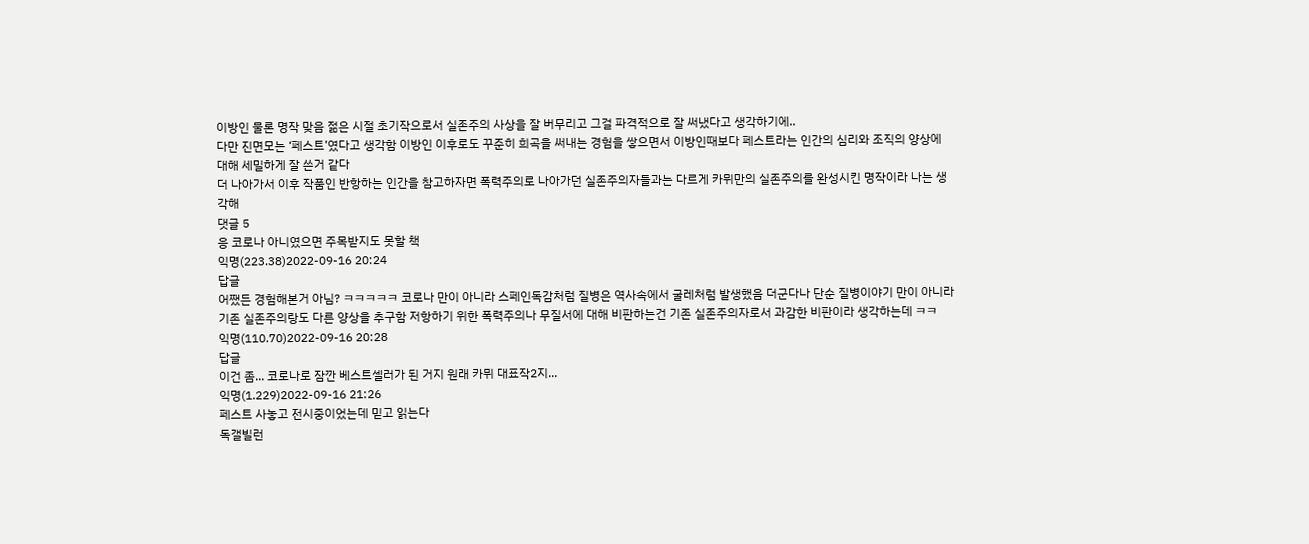이방인 물론 명작 맞음 젊은 시절 초기작으로서 실존주의 사상을 잘 버무리고 그걸 파격적으로 잘 써냈다고 생각하기에..
다만 진면모는 ‘페스트’였다고 생각함 이방인 이후로도 꾸준히 희곡을 써내는 경험을 쌓으면서 이방인때보다 페스트라는 인간의 심리와 조직의 양상에 대해 세밀하게 잘 쓴거 같다
더 나아가서 이후 작품인 반항하는 인간을 참고하자면 폭력주의로 나아가던 실존주의자들과는 다르게 카뮈만의 실존주의를 완성시킨 명작이라 나는 생각해
댓글 5
응 코로나 아니였으면 주목받지도 못할 책
익명(223.38)2022-09-16 20:24
답글
어쨌든 경험해본거 아님? ㅋㅋㅋㅋㅋ 코로나 만이 아니라 스페인독감처럼 질병은 역사속에서 굴레처럼 발생했음 더군다나 단순 질병이야기 만이 아니라 기존 실존주의랑도 다른 양상을 추구함 저항하기 위한 폭력주의나 무질서에 대해 비판하는건 기존 실존주의자로서 과감한 비판이라 생각하는데 ㅋㅋ
익명(110.70)2022-09-16 20:28
답글
이건 좀... 코로나로 잠깐 베스트셀러가 된 거지 원래 카뮈 대표작2지...
익명(1.229)2022-09-16 21:26
페스트 사놓고 전시중이었는데 믿고 읽는다
독갤빌런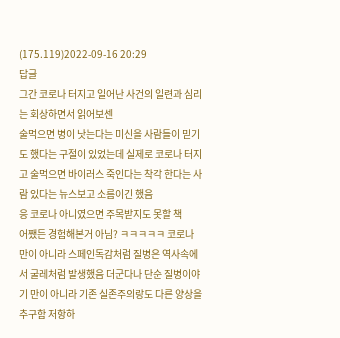(175.119)2022-09-16 20:29
답글
그간 코로나 터지고 일어난 사건의 일련과 심리는 회상하면서 읽어보센
술먹으면 병이 낫는다는 미신을 사람들이 믿기도 했다는 구절이 있었는데 실제로 코로나 터지고 술먹으면 바이러스 죽인다는 착각 한다는 사람 있다는 뉴스보고 소름이긴 했음
응 코로나 아니였으면 주목받지도 못할 책
어쨌든 경험해본거 아님? ㅋㅋㅋㅋㅋ 코로나 만이 아니라 스페인독감처럼 질병은 역사속에서 굴레처럼 발생했음 더군다나 단순 질병이야기 만이 아니라 기존 실존주의랑도 다른 양상을 추구함 저항하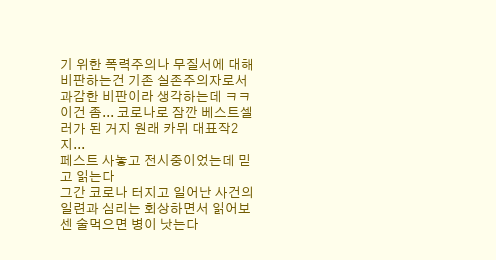기 위한 폭력주의나 무질서에 대해 비판하는건 기존 실존주의자로서 과감한 비판이라 생각하는데 ㅋㅋ
이건 좀... 코로나로 잠깐 베스트셀러가 된 거지 원래 카뮈 대표작2지...
페스트 사놓고 전시중이었는데 믿고 읽는다
그간 코로나 터지고 일어난 사건의 일련과 심리는 회상하면서 읽어보센 술먹으면 병이 낫는다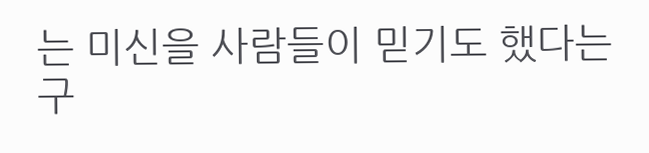는 미신을 사람들이 믿기도 했다는 구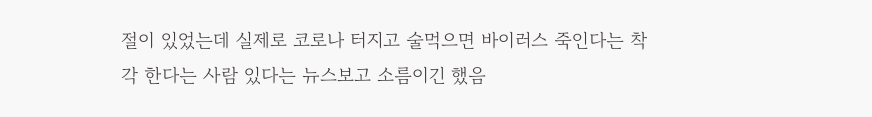절이 있었는데 실제로 코로나 터지고 술먹으면 바이러스 죽인다는 착각 한다는 사람 있다는 뉴스보고 소름이긴 했음